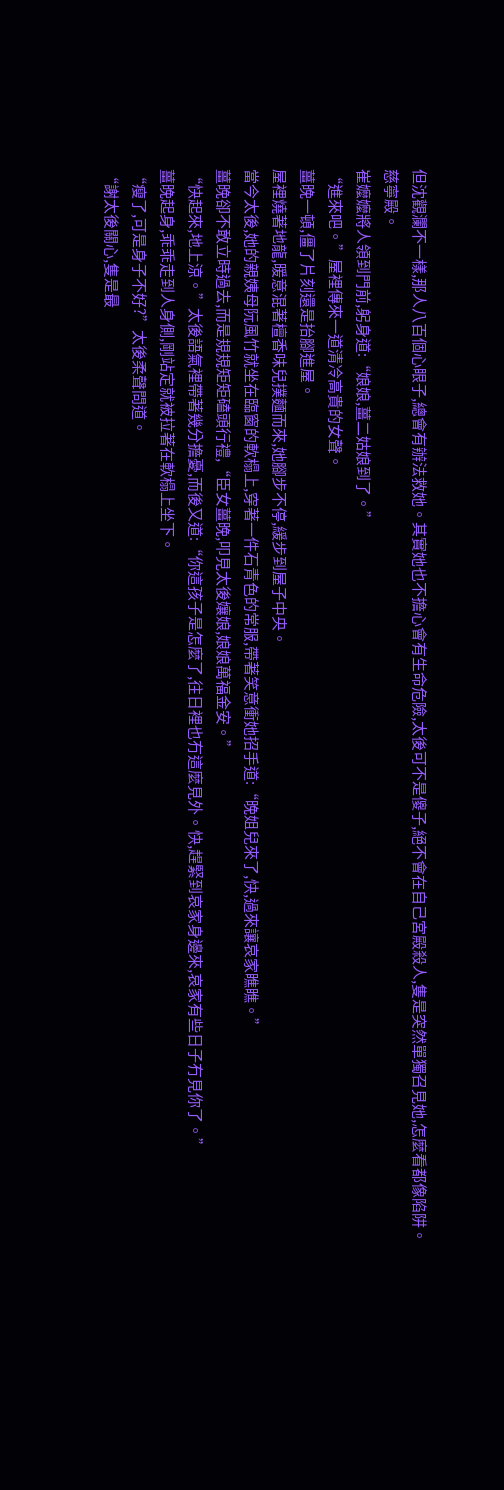但沈觀瀾不一樣,那人八百個心眼子,總會有辦法救她。其實她也不擔心會有生命危險,太後可不是傻子,絕不會在自己宮殿殺人,隻是突然單獨召見她,怎麼看都像陷阱。
慈寧殿。
崔嬤嬤將人領到門前,躬身道:“娘娘,薑二姑娘到了。”
“進來吧。”屋裡傳來一道清冷高貴的女聲。
薑晚一頓,僵了片刻還是抬腳進屋。
屋裡燒著地龍,暖意混著檀香味兒撲麵而來,她腳步不停,緩步到屋子中央。
當今太後,她的親姨母阮風竹就坐在臨窗的軟榻上,穿著一件石青色的常服,帶著笑意衝她招手道:“晚姐兒來了,快,過來讓哀家瞧瞧。”
薑晚卻不敢立時過去,而是規規矩矩磕頭行禮,“臣女薑晚,叩見太後孃娘,娘娘萬福金安。”
“快起來,地上涼。”太後語氣裡帶著幾分擔憂,而後又道:“你這孩子是怎麼了,往日裡也冇這麼見外。快,趕緊到哀家身邊來,哀家有些日子冇見你了。”
薑晚起身,乖乖走到人身側,剛站定就被拉著在軟榻上坐下。
“瘦了,可是身子不好?”太後柔聲問道。
“謝太後關心,隻是最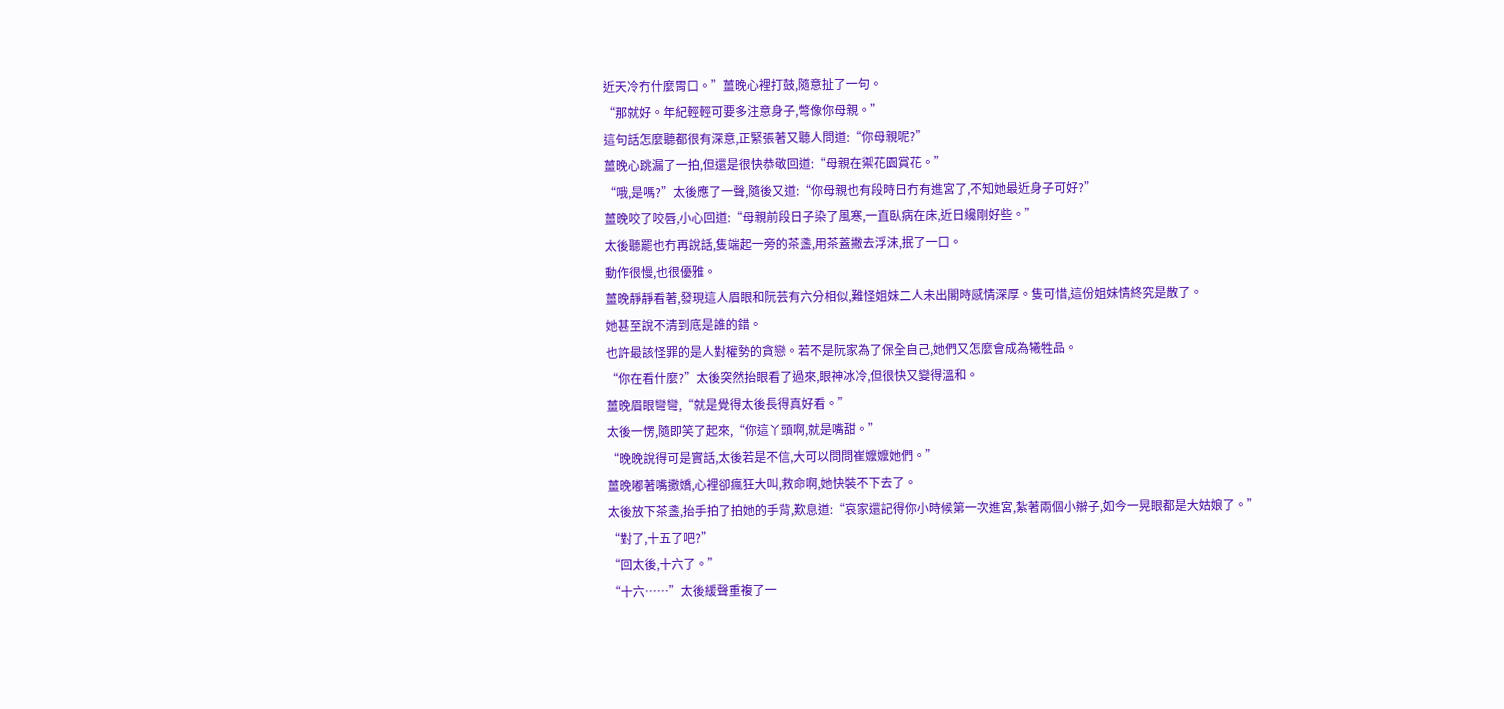近天冷冇什麼胃口。”薑晚心裡打鼓,隨意扯了一句。
“那就好。年紀輕輕可要多注意身子,彆像你母親。”
這句話怎麼聽都很有深意,正緊張著又聽人問道:“你母親呢?”
薑晚心跳漏了一拍,但還是很快恭敬回道:“母親在禦花園賞花。”
“哦,是嗎?”太後應了一聲,隨後又道:“你母親也有段時日冇有進宮了,不知她最近身子可好?”
薑晚咬了咬唇,小心回道:“母親前段日子染了風寒,一直臥病在床,近日纔剛好些。”
太後聽罷也冇再說話,隻端起一旁的茶盞,用茶蓋撇去浮沫,抿了一口。
動作很慢,也很優雅。
薑晚靜靜看著,發現這人眉眼和阮芸有六分相似,難怪姐妹二人未出閣時感情深厚。隻可惜,這份姐妹情終究是散了。
她甚至說不清到底是誰的錯。
也許最該怪罪的是人對權勢的貪戀。若不是阮家為了保全自己,她們又怎麼會成為犧牲品。
“你在看什麼?”太後突然抬眼看了過來,眼神冰冷,但很快又變得溫和。
薑晚眉眼彎彎,“就是覺得太後長得真好看。”
太後一愣,隨即笑了起來,“你這丫頭啊,就是嘴甜。”
“晚晚說得可是實話,太後若是不信,大可以問問崔嬤嬤她們。”
薑晚嘟著嘴撒嬌,心裡卻瘋狂大叫,救命啊,她快裝不下去了。
太後放下茶盞,抬手拍了拍她的手背,歎息道:“哀家還記得你小時候第一次進宮,紮著兩個小辮子,如今一晃眼都是大姑娘了。”
“對了,十五了吧?”
“回太後,十六了。”
“十六……”太後緩聲重複了一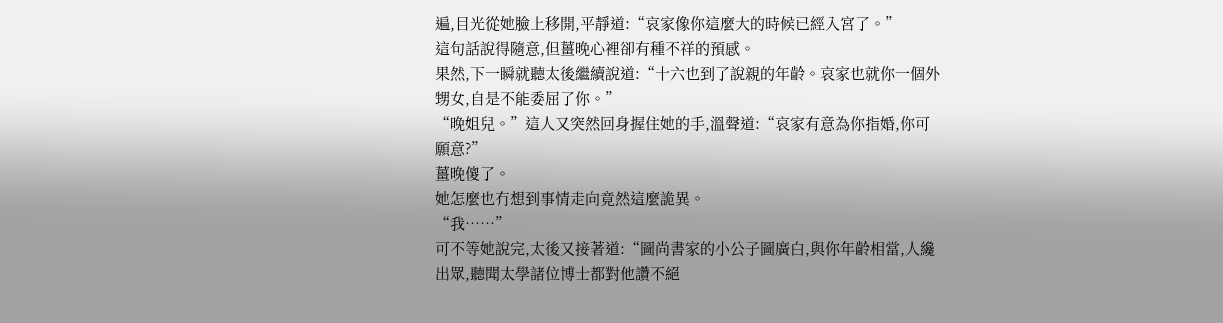遍,目光從她臉上移開,平靜道:“哀家像你這麼大的時候已經入宮了。”
這句話說得隨意,但薑晚心裡卻有種不祥的預感。
果然,下一瞬就聽太後繼續說道:“十六也到了說親的年齡。哀家也就你一個外甥女,自是不能委屈了你。”
“晚姐兒。”這人又突然回身握住她的手,溫聲道:“哀家有意為你指婚,你可願意?”
薑晚傻了。
她怎麼也冇想到事情走向竟然這麼詭異。
“我……”
可不等她說完,太後又接著道:“圖尚書家的小公子圖廣白,與你年齡相當,人纔出眾,聽聞太學諸位博士都對他讚不絕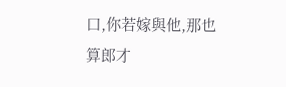口,你若嫁與他,那也算郎才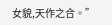女貌,天作之合。”